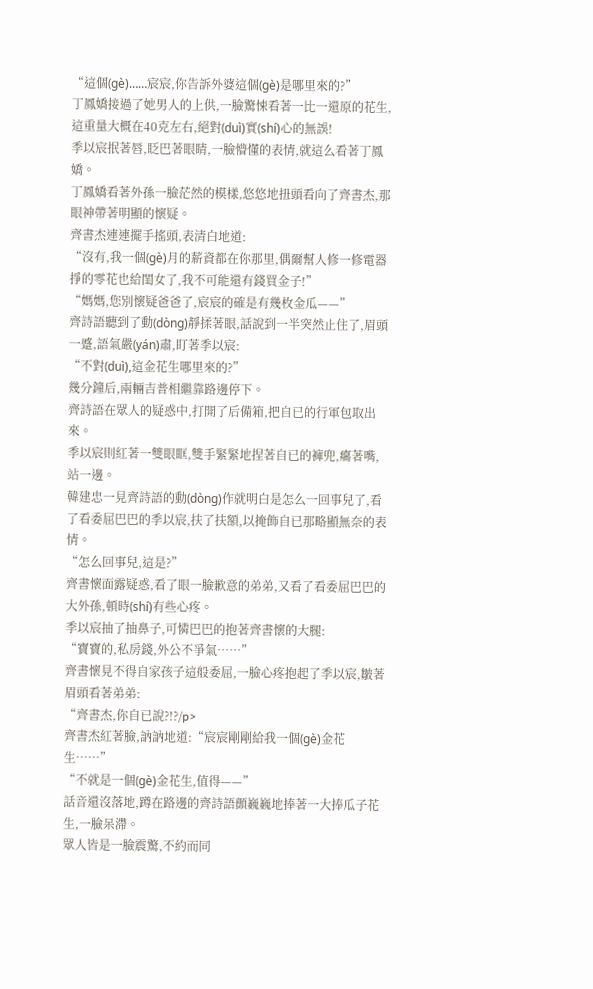“這個(gè)……宸宸,你告訴外婆這個(gè)是哪里來的?”
丁鳳嬌接過了她男人的上供,一臉驚悚看著一比一還原的花生,這重量大概在40克左右,絕對(duì)實(shí)心的無誤!
季以宸抿著唇,眨巴著眼睛,一臉懵懂的表情,就這么看著丁鳳嬌。
丁鳳嬌看著外孫一臉茫然的模樣,悠悠地扭頭看向了齊書杰,那眼神帶著明顯的懷疑。
齊書杰連連擺手搖頭,表清白地道:
“沒有,我一個(gè)月的薪資都在你那里,偶爾幫人修一修電器掙的零花也給閨女了,我不可能還有錢買金子!”
“媽媽,您別懷疑爸爸了,宸宸的確是有幾枚金瓜——”
齊詩語聽到了動(dòng)靜揉著眼,話說到一半突然止住了,眉頭一蹙,語氣嚴(yán)肅,盯著季以宸:
“不對(duì),這金花生哪里來的?”
幾分鐘后,兩輛吉普相繼靠路邊停下。
齊詩語在眾人的疑惑中,打開了后備箱,把自已的行軍包取出來。
季以宸則紅著一雙眼眶,雙手緊緊地捏著自已的褲兜,癟著嘴,站一邊。
韓建忠一見齊詩語的動(dòng)作就明白是怎么一回事兒了,看了看委屈巴巴的季以宸,扶了扶額,以掩飾自已那略顯無奈的表情。
“怎么回事兒,這是?”
齊書懷面露疑惑,看了眼一臉歉意的弟弟,又看了看委屈巴巴的大外孫,頓時(shí)有些心疼。
季以宸抽了抽鼻子,可憐巴巴的抱著齊書懷的大腿:
“寶寶的,私房錢,外公不爭氣……”
齊書懷見不得自家孩子這般委屈,一臉心疼抱起了季以宸,皺著眉頭看著弟弟:
“齊書杰,你自已說?!?/p>
齊書杰紅著臉,訥訥地道:“宸宸剛剛給我一個(gè)金花生……”
“不就是一個(gè)金花生,值得——”
話音還沒落地,蹲在路邊的齊詩語顫巍巍地捧著一大捧瓜子花生,一臉呆滯。
眾人皆是一臉震驚,不約而同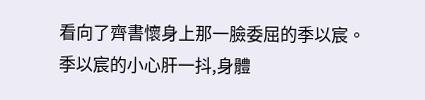看向了齊書懷身上那一臉委屈的季以宸。
季以宸的小心肝一抖,身體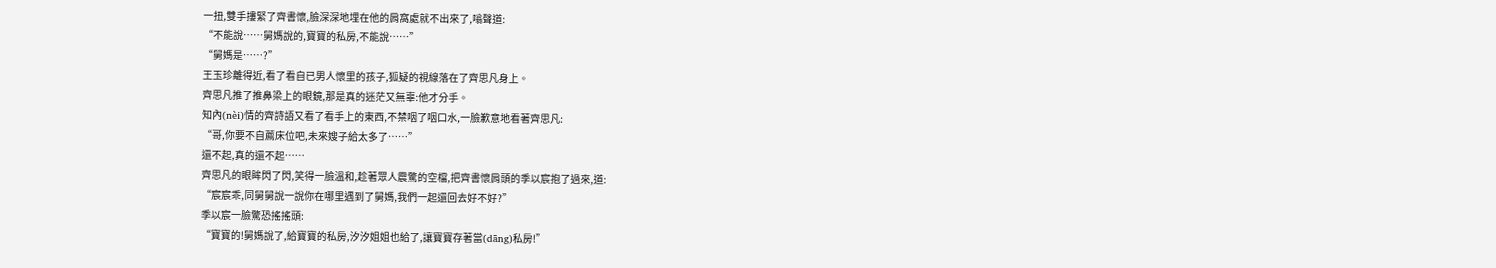一扭,雙手摟緊了齊書懷,臉深深地埋在他的肩窩處就不出來了,嗡聲道:
“不能說……舅媽說的,寶寶的私房,不能說……”
“舅媽是……?”
王玉珍離得近,看了看自已男人懷里的孩子,狐疑的視線落在了齊思凡身上。
齊思凡推了推鼻梁上的眼鏡,那是真的迷茫又無辜:他才分手。
知內(nèi)情的齊詩語又看了看手上的東西,不禁咽了咽口水,一臉歉意地看著齊思凡:
“哥,你要不自薦床位吧,未來嫂子給太多了……”
還不起,真的還不起……
齊思凡的眼眸閃了閃,笑得一臉溫和,趁著眾人震驚的空檔,把齊書懷肩頭的季以宸抱了過來,道:
“宸宸乖,同舅舅說一說你在哪里遇到了舅媽,我們一起還回去好不好?”
季以宸一臉驚恐搖搖頭:
“寶寶的!舅媽說了,給寶寶的私房,汐汐姐姐也給了,讓寶寶存著當(dāng)私房!”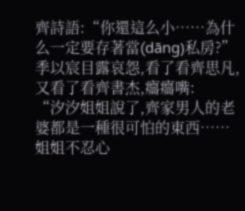齊詩語:“你還這么小……為什么一定要存著當(dāng)私房?”
季以宸目露哀怨,看了看齊思凡,又看了看齊書杰,癟癟嘴:
“汐汐姐姐說了,齊家男人的老婆都是一種很可怕的東西……姐姐不忍心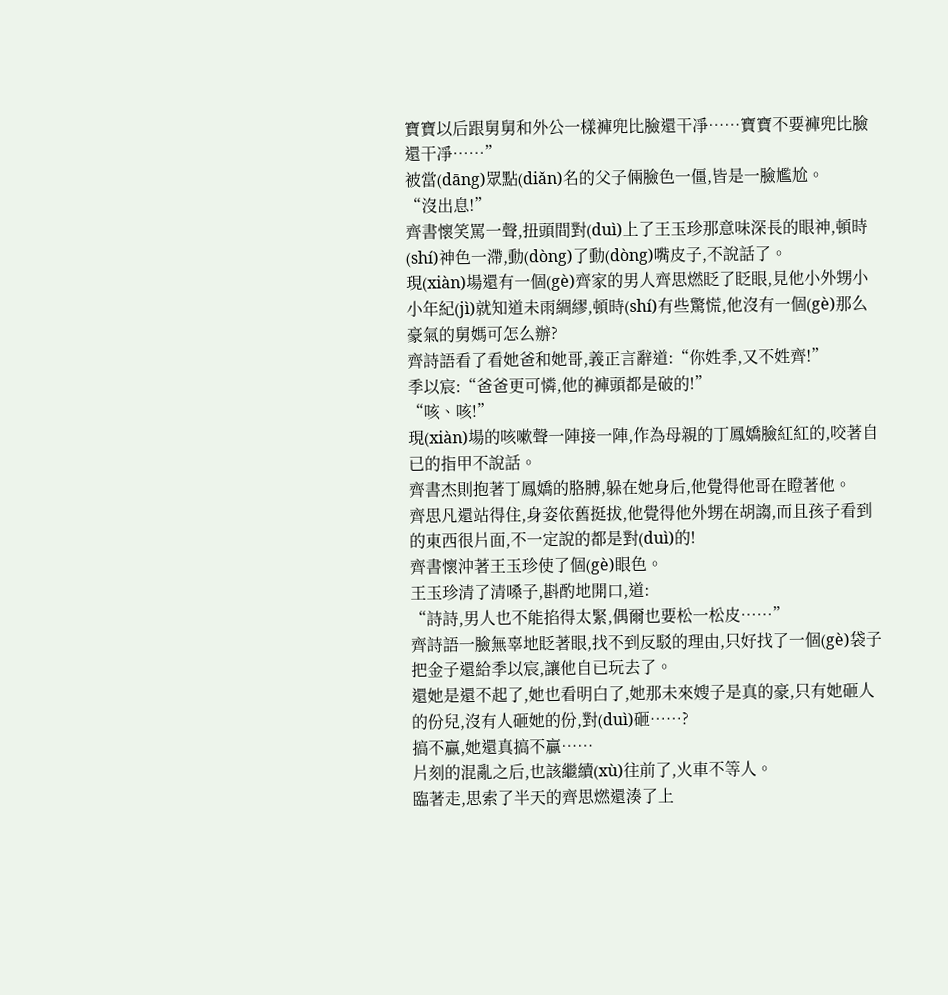寶寶以后跟舅舅和外公一樣褲兜比臉還干凈……寶寶不要褲兜比臉還干凈……”
被當(dāng)眾點(diǎn)名的父子倆臉色一僵,皆是一臉尷尬。
“沒出息!”
齊書懷笑罵一聲,扭頭間對(duì)上了王玉珍那意味深長的眼神,頓時(shí)神色一滯,動(dòng)了動(dòng)嘴皮子,不說話了。
現(xiàn)場還有一個(gè)齊家的男人齊思燃眨了眨眼,見他小外甥小小年紀(jì)就知道未雨綢繆,頓時(shí)有些驚慌,他沒有一個(gè)那么豪氣的舅媽可怎么辦?
齊詩語看了看她爸和她哥,義正言辭道:“你姓季,又不姓齊!”
季以宸:“爸爸更可憐,他的褲頭都是破的!”
“咳、咳!”
現(xiàn)場的咳嗽聲一陣接一陣,作為母親的丁鳳嬌臉紅紅的,咬著自已的指甲不說話。
齊書杰則抱著丁鳳嬌的胳膊,躲在她身后,他覺得他哥在瞪著他。
齊思凡還站得住,身姿依舊挺拔,他覺得他外甥在胡謅,而且孩子看到的東西很片面,不一定說的都是對(duì)的!
齊書懷沖著王玉珍使了個(gè)眼色。
王玉珍清了清嗓子,斟酌地開口,道:
“詩詩,男人也不能掐得太緊,偶爾也要松一松皮……”
齊詩語一臉無辜地眨著眼,找不到反駁的理由,只好找了一個(gè)袋子把金子還給季以宸,讓他自已玩去了。
還她是還不起了,她也看明白了,她那未來嫂子是真的豪,只有她砸人的份兒,沒有人砸她的份,對(duì)砸……?
搞不贏,她還真搞不贏……
片刻的混亂之后,也該繼續(xù)往前了,火車不等人。
臨著走,思索了半天的齊思燃還湊了上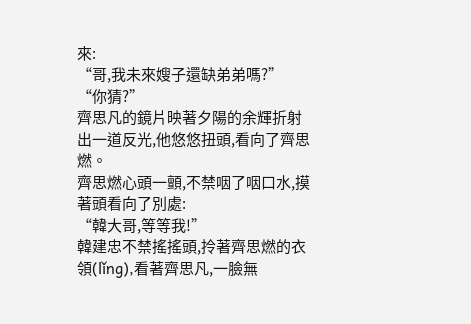來:
“哥,我未來嫂子還缺弟弟嗎?”
“你猜?”
齊思凡的鏡片映著夕陽的余輝折射出一道反光,他悠悠扭頭,看向了齊思燃。
齊思燃心頭一顫,不禁咽了咽口水,摸著頭看向了別處:
“韓大哥,等等我!”
韓建忠不禁搖搖頭,拎著齊思燃的衣領(lǐng),看著齊思凡,一臉無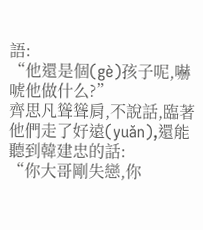語:
“他還是個(gè)孩子呢,嚇唬他做什么?”
齊思凡聳聳肩,不說話,臨著他們走了好遠(yuǎn),還能聽到韓建忠的話:
“你大哥剛失戀,你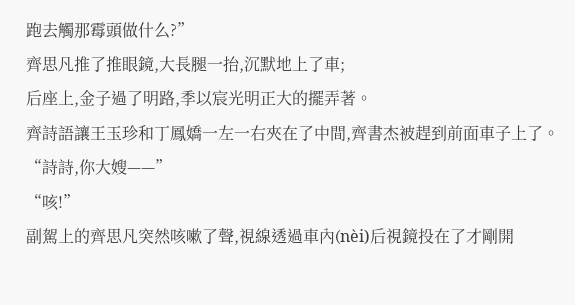跑去觸那霉頭做什么?”
齊思凡推了推眼鏡,大長腿一抬,沉默地上了車;
后座上,金子過了明路,季以宸光明正大的擺弄著。
齊詩語讓王玉珍和丁鳳嬌一左一右夾在了中間,齊書杰被趕到前面車子上了。
“詩詩,你大嫂——”
“咳!”
副駕上的齊思凡突然咳嗽了聲,視線透過車內(nèi)后視鏡投在了才剛開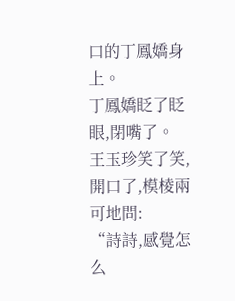口的丁鳳嬌身上。
丁鳳嬌眨了眨眼,閉嘴了。
王玉珍笑了笑,開口了,模棱兩可地問:
“詩詩,感覺怎么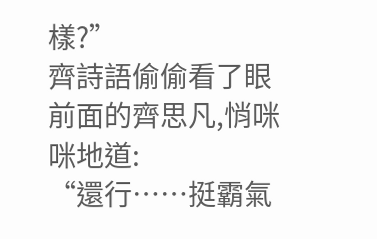樣?”
齊詩語偷偷看了眼前面的齊思凡,悄咪咪地道:
“還行……挺霸氣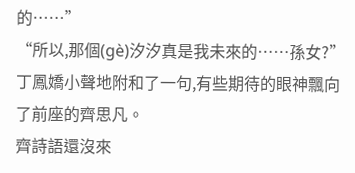的……”
“所以,那個(gè)汐汐真是我未來的……孫女?”
丁鳳嬌小聲地附和了一句,有些期待的眼神飄向了前座的齊思凡。
齊詩語還沒來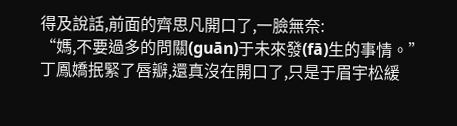得及說話,前面的齊思凡開口了,一臉無奈:
“媽,不要過多的問關(guān)于未來發(fā)生的事情。”
丁鳳嬌抿緊了唇瓣,還真沒在開口了,只是于眉宇松緩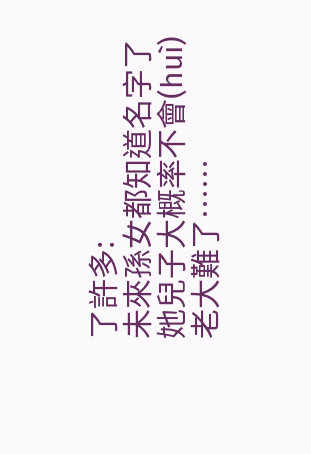了許多:
未來孫女都知道名字了她兒子大概率不會(huì)老大難了……